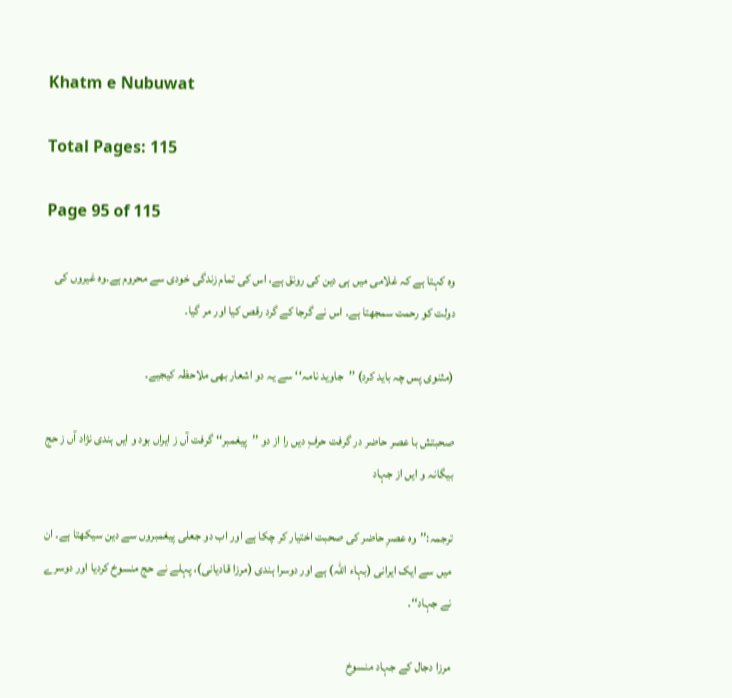Khatm e Nubuwat

Total Pages: 115

Page 95 of 115

وہ کہتا ہے کہ غلامی میں ہی دین کی رونق ہے، اس کی تمام زندگی خودی سے محروم ہے۔وہ غیروں کی دولت کو رحمت سمجھتا ہے۔ اس نے گرجا کے گرد رقص کیا اور مر گیا۔

(مثنوی پس چہ باید کرد) ’’جاوید نامہ‘‘ سے یہ دو اشعار بھی ملاحظہ کیجیے۔

صحبتش با عصر حاضر در گرفت حرفِ دیں را از دو ’’پیغمبر‘‘ گرفت آں ز ایراں بود و ایں ہندی نژاد آں ز حج بیگانہ و ایں از جہاد

ترجمہ:’’وہ عصرِ حاضر کی صحبت اختیار کر چکا ہے اور اب دو جعلی پیغمبروں سے دین سیکھتا ہے۔ ان میں سے ایک ایرانی (بہاء اللّٰہ) ہے اور دوسرا ہندی (مرزا قادیانی)، پہلے نے حج منسوخ کردیا اور دوسرے نے جہاد‘‘۔

مرزا دجال کے جہاد منسوخ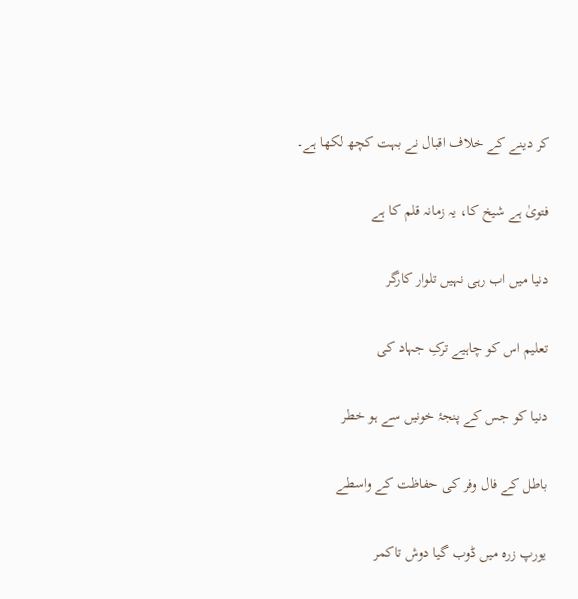کر دینے کے خلاف اقبال نے بہت کچھ لکھا ہے۔

فتویٰ ہے شیخ کا، یہ زمانہ قلم کا ہے

دنیا میں اب رہی نہیں تلوار کارگر

تعلیم اس کو چاہیے ترکِ جہاد کی

دنیا کو جس کے پنجۂ خونیں سے ہو خطر

باطل کے فال وفر کی حفاظت کے واسطے

یورپ زرہ میں ڈوب گیا دوش تاکمر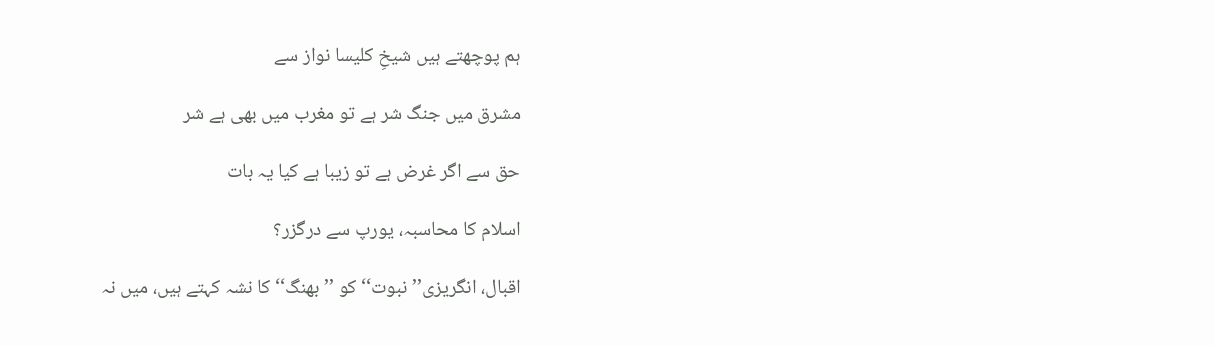ہم پوچھتے ہیں شیخِ کلیسا نواز سے

مشرق میں جنگ شر ہے تو مغرب میں بھی ہے شر

حق سے اگر غرض ہے تو زیبا ہے کیا یہ بات

اسلام کا محاسبہ، یورپ سے درگزر؟

اقبال، انگریزی’’ نبوت‘‘ کو ’’بھنگ‘‘ کا نشہ کہتے ہیں، میں نہ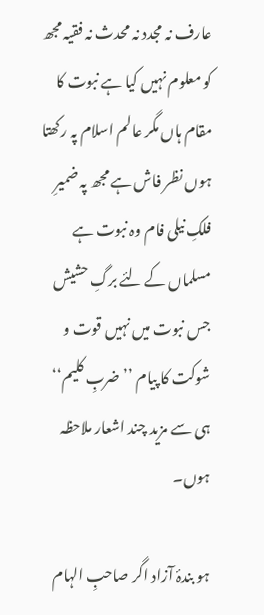عارف نہ مجدد نہ محدث نہ فقیہ مجھ کو معلوم نہیں کیا ہے نبوت کا مقام ہاں مگر عالم اسلام پہ رکھتا ہوں نظر فاش ہے مجھ پہ ضمیرِ فلکِ نیلی فام وہ نبوت ہے مسلماں کے لئے برگِ حشیش جس نبوت میں نہیں قوت و شوکت کا پیام ’’ضربِ کلیم‘‘ ہی سے مزید چند اشعار ملاحظہ ہوں۔

ہو بندۂ آزاد اگر صاحبِ الہام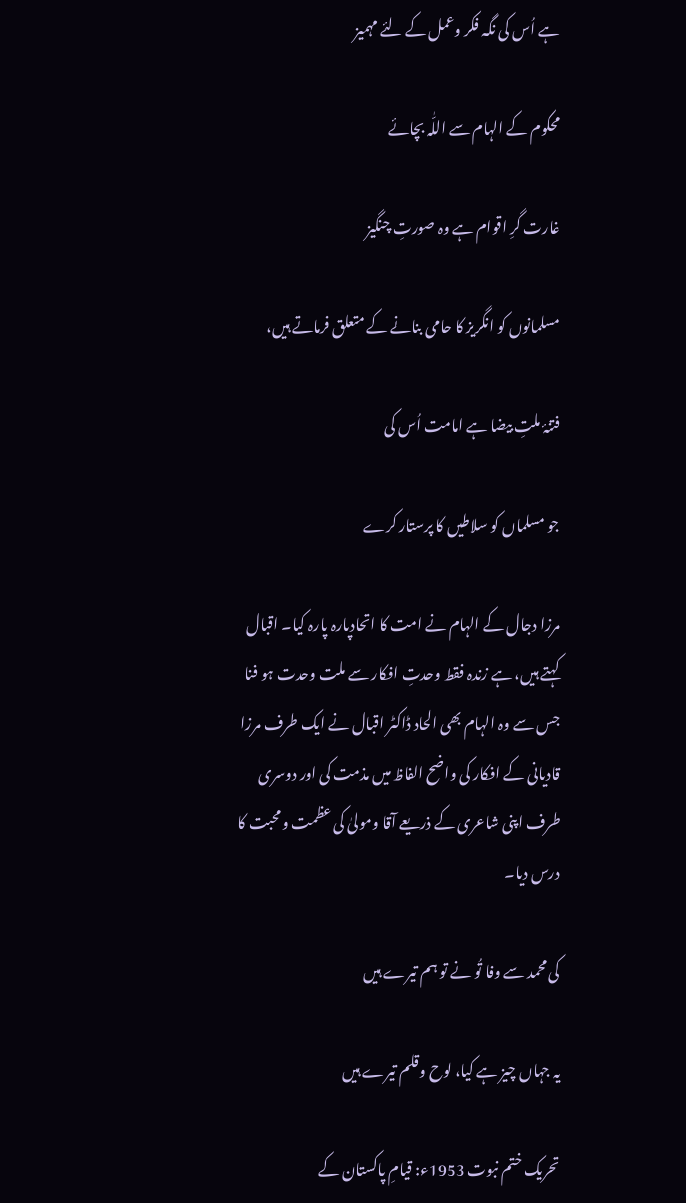ہے اُس کی نگہ فکر وعمل کے لئے مہمیز

محکوم کے الہام سے اللّٰہ بچائے

غارت گرِ اقوام ہے وہ صورتِ چنگیز

مسلمانوں کو انگریز کا حامی بنانے کے متعلق فرماتے ہیں،

فتنۂ ملتِ بیضا ہے امامت اُس کی

جو مسلماں کو سلاطیں کا پرستار کرے

مرزا دجال کے الہام نے امت کا اتحادپارہ پارہ کیا۔ اقبال کہتے ہیں، ہے زندہ فقط وحدتِ افکار سے ملت وحدت ہو فنا جس سے وہ الہام بھی الحاد ڈاکٹر اقبال نے ایک طرف مرزا قادیانی کے افکار کی واضح الفاظ میں مذمت کی اور دوسری طرف اپنی شاعری کے ذریعے آقا ومولیٰ کی عظمت ومحبت کا درس دیا۔

کی محمد سے وفا تُو نے تو ہم تیرے ہیں

یہ جہاں چیز ہے کیا، لوح وقلم تیرے ہیں

تحریک ختم نبوت 1953ء: قیامِ پاکستان کے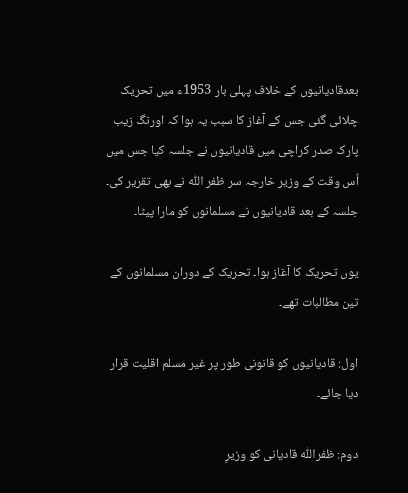بعدقادیانیوں کے خلاف پہلی بار 1953ء میں تحریک چلائی گئی جس کے آغاز کا سبب یہ ہوا کہ اورنگ زیب پارک صدر کراچی میں قادیانیوں نے جلسہ کیا جس میں اُس وقت کے وزیر خارجہ سر ظفر اللّٰہ نے بھی تقریر کی۔ جلسہ کے بعد قادیانیوں نے مسلمانوں کو مارا پیٹا۔

یوں تحریک کا آغاز ہوا۔ تحریک کے دوران مسلمانوں کے تین مطالبات تھے۔

اول: قادیانیوں کو قانونی طور پر غیر مسلم اقلیت قرار دیا جائے۔

دوم: ظفراللّٰہ قادیانی کو وزیرِ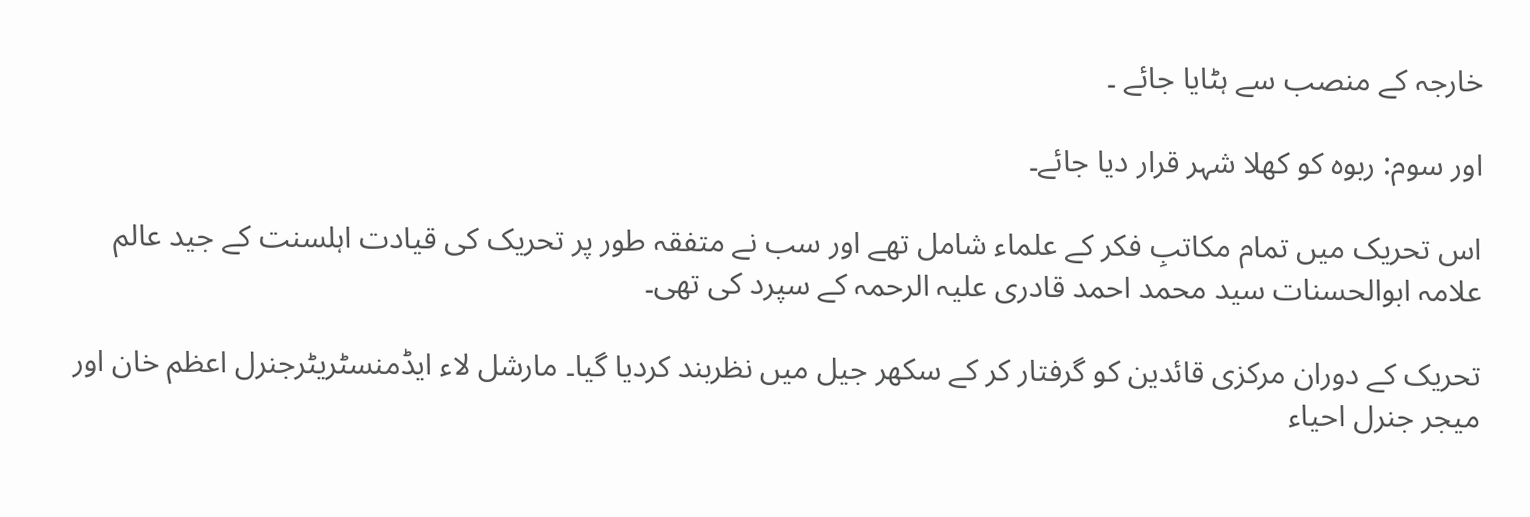خارجہ کے منصب سے ہٹایا جائے ۔

اور سوم: ربوہ کو کھلا شہر قرار دیا جائے۔

اس تحریک میں تمام مکاتبِ فکر کے علماء شامل تھے اور سب نے متفقہ طور پر تحریک کی قیادت اہلسنت کے جید عالم علامہ ابوالحسنات سید محمد احمد قادری علیہ الرحمہ کے سپرد کی تھی۔

تحریک کے دوران مرکزی قائدین کو گرفتار کر کے سکھر جیل میں نظربند کردیا گیا۔ مارشل لاء ایڈمنسٹریٹرجنرل اعظم خان اور میجر جنرل احیاء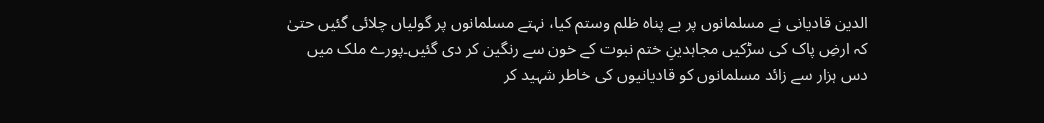الدین قادیانی نے مسلمانوں پر بے پناہ ظلم وستم کیا، نہتے مسلمانوں پر گولیاں چلائی گئیں حتیٰ کہ ارضِ پاک کی سڑکیں مجاہدینِ ختم نبوت کے خون سے رنگین کر دی گئیں۔پورے ملک میں دس ہزار سے زائد مسلمانوں کو قادیانیوں کی خاطر شہید کر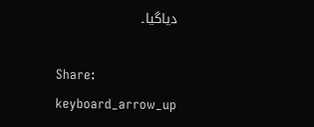دیاگیا۔

Share:
keyboard_arrow_up